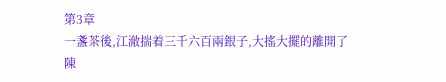第3章
一盞茶後,江澈揣着三千六百兩銀子,大搖大擺的離開了陳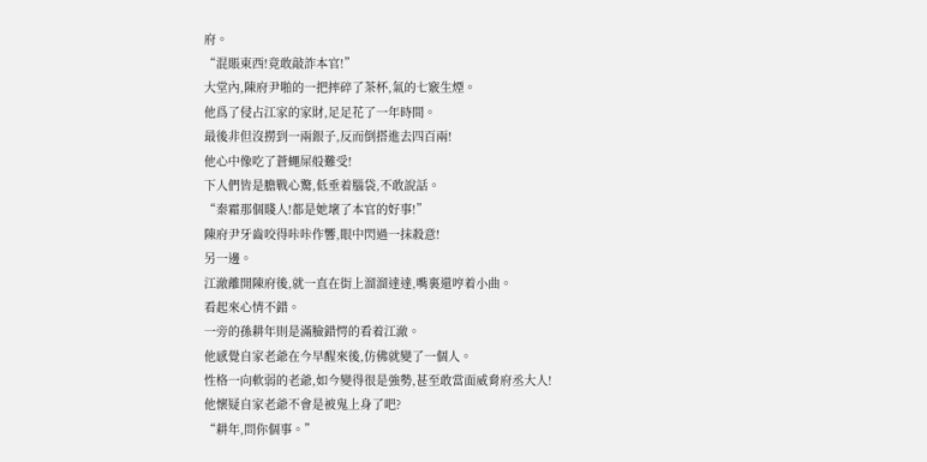府。
“混賬東西!竟敢敲詐本官!”
大堂內,陳府尹啪的一把摔碎了茶杯,氣的七竅生煙。
他爲了侵占江家的家財,足足花了一年時間。
最後非但沒撈到一兩銀子,反而倒搭進去四百兩!
他心中像吃了蒼蠅屎般難受!
下人們皆是膽戰心驚,低垂着腦袋,不敢說話。
“秦霜那個賤人!都是她壞了本官的好事!”
陳府尹牙齒咬得咔咔作響,眼中閃過一抹殺意!
另一邊。
江澈離開陳府後,就一直在街上溜溜達達,嘴裏還哼着小曲。
看起來心情不錯。
一旁的孫耕年則是滿臉錯愕的看着江澈。
他感覺自家老爺在今早醒來後,仿佛就變了一個人。
性格一向軟弱的老爺,如今變得很是強勢,甚至敢當面威脅府丞大人!
他懷疑自家老爺不會是被鬼上身了吧?
“耕年,問你個事。”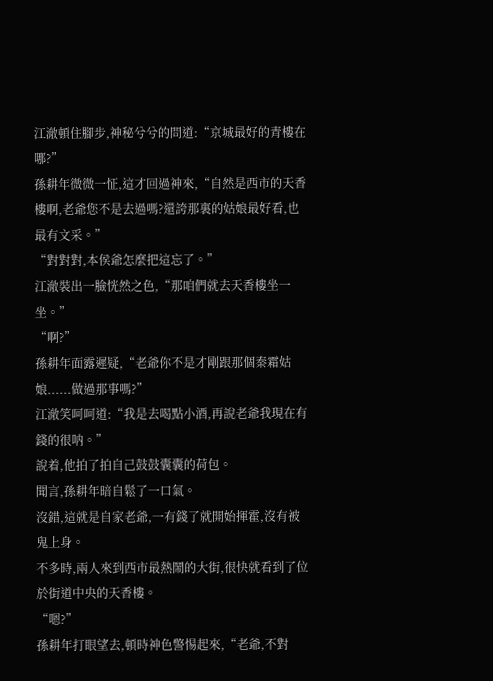江澈頓住腳步,神秘兮兮的問道:“京城最好的青樓在哪?”
孫耕年微微一怔,這才回過神來,“自然是西市的天香樓啊,老爺您不是去過嗎?還誇那裏的姑娘最好看,也最有文采。”
“對對對,本侯爺怎麼把這忘了。”
江澈裝出一臉恍然之色,“那咱們就去天香樓坐一坐。”
“啊?”
孫耕年面露遲疑,“老爺你不是才剛跟那個秦霜姑娘......做過那事嗎?”
江澈笑呵呵道:“我是去喝點小酒,再說老爺我現在有錢的很呐。”
說着,他拍了拍自己鼓鼓囊囊的荷包。
聞言,孫耕年暗自鬆了一口氣。
沒錯,這就是自家老爺,一有錢了就開始揮霍,沒有被鬼上身。
不多時,兩人來到西市最熱鬧的大街,很快就看到了位於街道中央的天香樓。
“嗯?”
孫耕年打眼望去,頓時神色警惕起來,“老爺,不對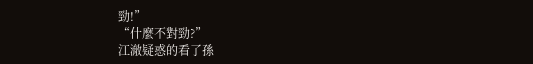勁!”
“什麼不對勁?”
江澈疑惑的看了孫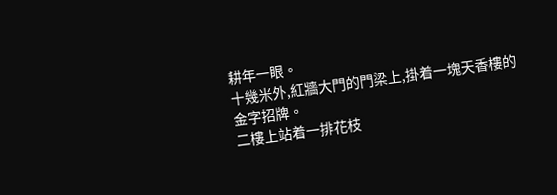耕年一眼。
十幾米外,紅牆大門的門梁上,掛着一塊天香樓的金字招牌。
二樓上站着一排花枝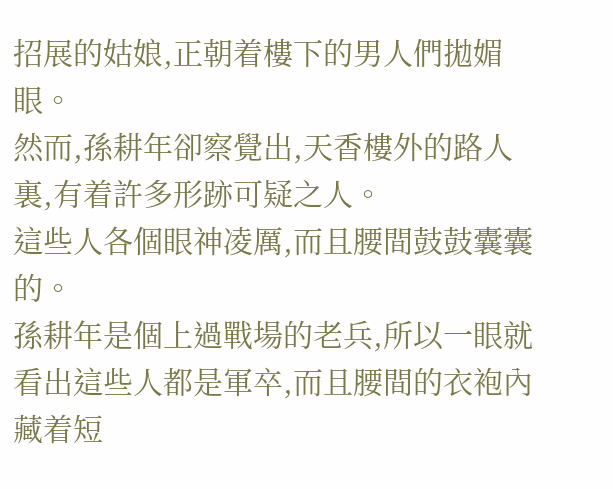招展的姑娘,正朝着樓下的男人們拋媚眼。
然而,孫耕年卻察覺出,天香樓外的路人裏,有着許多形跡可疑之人。
這些人各個眼神凌厲,而且腰間鼓鼓囊囊的。
孫耕年是個上過戰場的老兵,所以一眼就看出這些人都是軍卒,而且腰間的衣袍內藏着短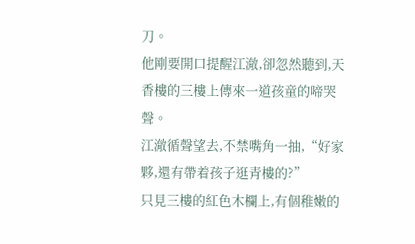刀。
他剛要開口提醒江澈,卻忽然聽到,天香樓的三樓上傳來一道孩童的啼哭聲。
江澈循聲望去,不禁嘴角一抽,“好家夥,還有帶着孩子逛青樓的?”
只見三樓的紅色木欄上,有個稚嫩的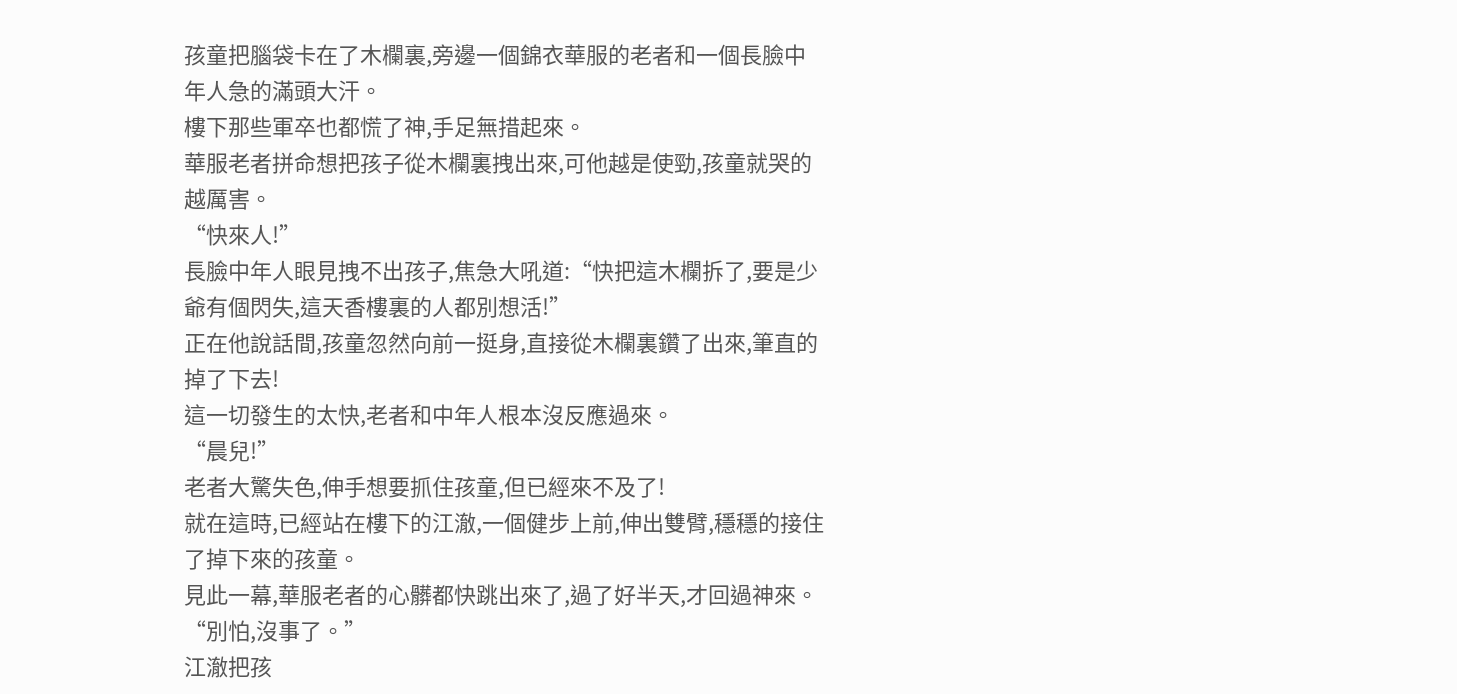孩童把腦袋卡在了木欄裏,旁邊一個錦衣華服的老者和一個長臉中年人急的滿頭大汗。
樓下那些軍卒也都慌了神,手足無措起來。
華服老者拼命想把孩子從木欄裏拽出來,可他越是使勁,孩童就哭的越厲害。
“快來人!”
長臉中年人眼見拽不出孩子,焦急大吼道:“快把這木欄拆了,要是少爺有個閃失,這天香樓裏的人都別想活!”
正在他說話間,孩童忽然向前一挺身,直接從木欄裏鑽了出來,筆直的掉了下去!
這一切發生的太快,老者和中年人根本沒反應過來。
“晨兒!”
老者大驚失色,伸手想要抓住孩童,但已經來不及了!
就在這時,已經站在樓下的江澈,一個健步上前,伸出雙臂,穩穩的接住了掉下來的孩童。
見此一幕,華服老者的心髒都快跳出來了,過了好半天,才回過神來。
“別怕,沒事了。”
江澈把孩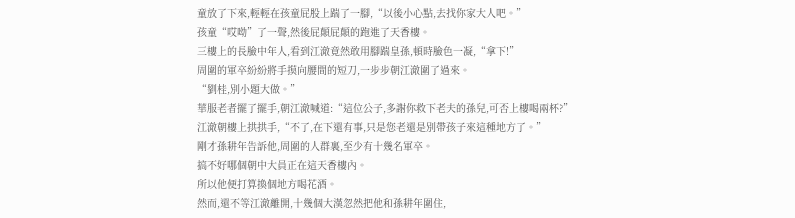童放了下來,輕輕在孩童屁股上踹了一腳,“以後小心點,去找你家大人吧。”
孩童“哎呦”了一聲,然後屁顛屁顛的跑進了天香樓。
三樓上的長臉中年人,看到江澈竟然敢用腳踹皇孫,頓時臉色一凝,“拿下!”
周圍的軍卒紛紛將手摸向腰間的短刀,一步步朝江澈圍了過來。
“劉桂,別小題大做。”
華服老者擺了擺手,朝江澈喊道:“這位公子,多謝你救下老夫的孫兒,可否上樓喝兩杯?”
江澈朝樓上拱拱手,“不了,在下還有事,只是您老還是別帶孩子來這種地方了。”
剛才孫耕年告訴他,周圍的人群裏,至少有十幾名軍卒。
搞不好哪個朝中大員正在這天香樓內。
所以他便打算換個地方喝花酒。
然而,還不等江澈離開,十幾個大漢忽然把他和孫耕年圍住,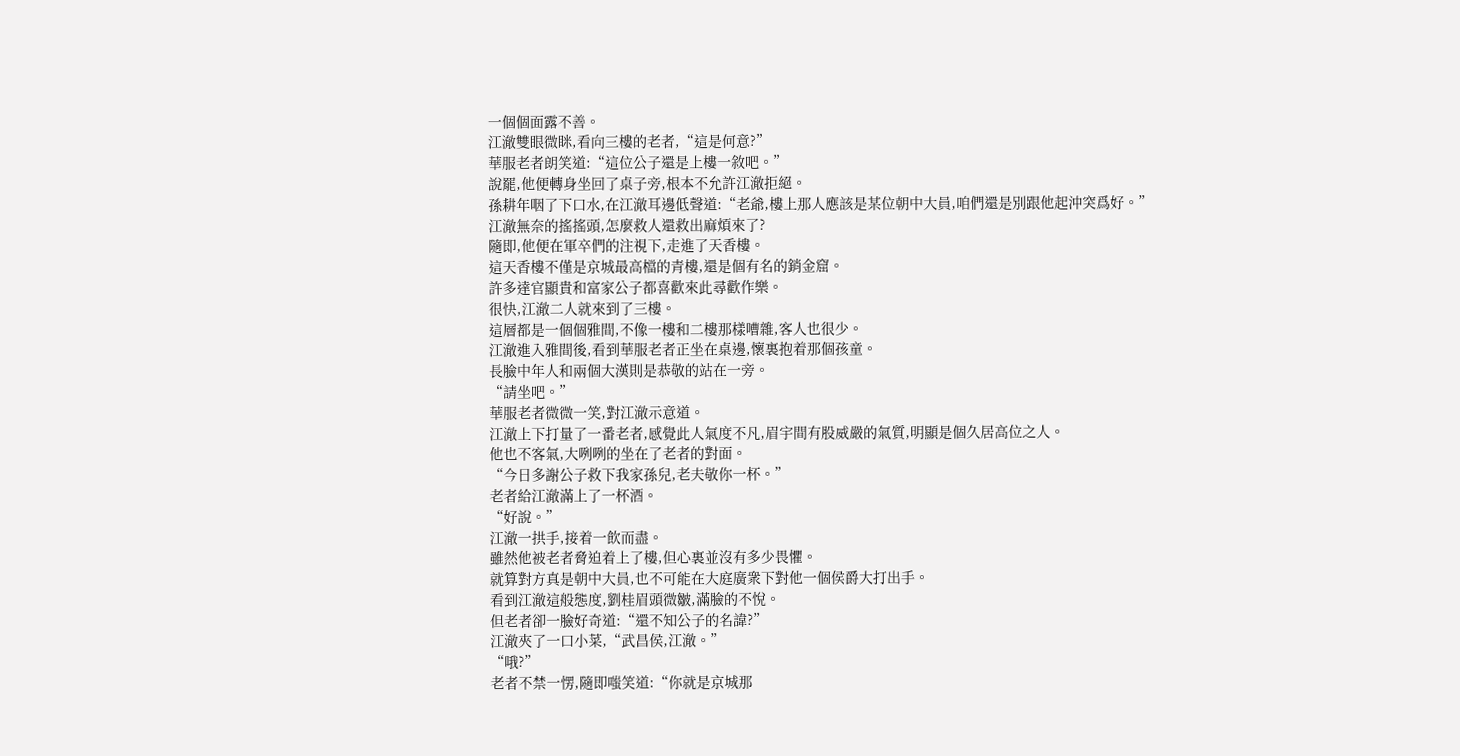一個個面露不善。
江澈雙眼微眯,看向三樓的老者,“這是何意?”
華服老者朗笑道:“這位公子還是上樓一敘吧。”
說罷,他便轉身坐回了桌子旁,根本不允許江澈拒絕。
孫耕年咽了下口水,在江澈耳邊低聲道:“老爺,樓上那人應該是某位朝中大員,咱們還是別跟他起沖突爲好。”
江澈無奈的搖搖頭,怎麼救人還救出麻煩來了?
隨即,他便在軍卒們的注視下,走進了天香樓。
這天香樓不僅是京城最高檔的青樓,還是個有名的銷金窟。
許多達官顯貴和富家公子都喜歡來此尋歡作樂。
很快,江澈二人就來到了三樓。
這層都是一個個雅間,不像一樓和二樓那樣嘈雜,客人也很少。
江澈進入雅間後,看到華服老者正坐在桌邊,懷裏抱着那個孩童。
長臉中年人和兩個大漢則是恭敬的站在一旁。
“請坐吧。”
華服老者微微一笑,對江澈示意道。
江澈上下打量了一番老者,感覺此人氣度不凡,眉宇間有股威嚴的氣質,明顯是個久居高位之人。
他也不客氣,大咧咧的坐在了老者的對面。
“今日多謝公子救下我家孫兒,老夫敬你一杯。”
老者給江澈滿上了一杯酒。
“好說。”
江澈一拱手,接着一飲而盡。
雖然他被老者脅迫着上了樓,但心裏並沒有多少畏懼。
就算對方真是朝中大員,也不可能在大庭廣衆下對他一個侯爵大打出手。
看到江澈這般態度,劉桂眉頭微皺,滿臉的不悅。
但老者卻一臉好奇道:“還不知公子的名諱?”
江澈夾了一口小菜,“武昌侯,江澈。”
“哦?”
老者不禁一愣,隨即嗤笑道:“你就是京城那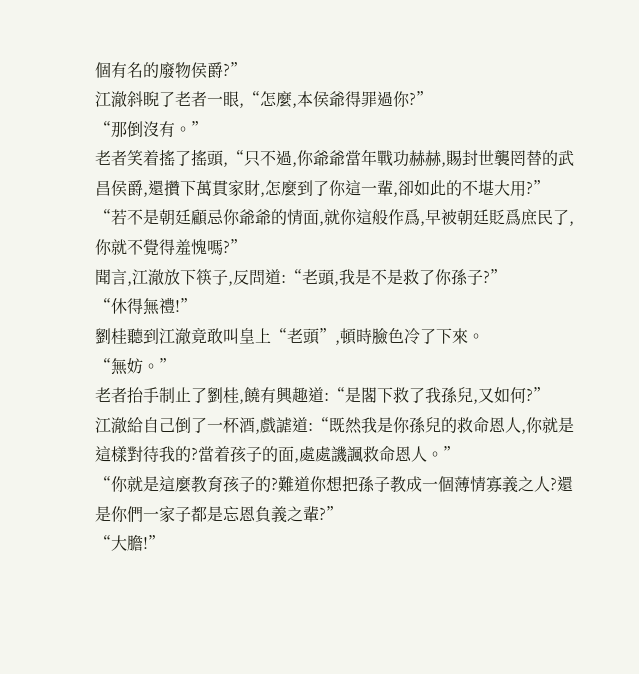個有名的廢物侯爵?”
江澈斜睨了老者一眼,“怎麼,本侯爺得罪過你?”
“那倒沒有。”
老者笑着搖了搖頭,“只不過,你爺爺當年戰功赫赫,賜封世襲罔替的武昌侯爵,還攢下萬貫家財,怎麼到了你這一輩,卻如此的不堪大用?”
“若不是朝廷顧忌你爺爺的情面,就你這般作爲,早被朝廷貶爲庶民了,你就不覺得羞愧嗎?”
聞言,江澈放下筷子,反問道:“老頭,我是不是救了你孫子?”
“休得無禮!”
劉桂聽到江澈竟敢叫皇上“老頭”,頓時臉色冷了下來。
“無妨。”
老者抬手制止了劉桂,饒有興趣道:“是閣下救了我孫兒,又如何?”
江澈給自己倒了一杯酒,戲謔道:“既然我是你孫兒的救命恩人,你就是這樣對待我的?當着孩子的面,處處譏諷救命恩人。”
“你就是這麼教育孩子的?難道你想把孫子教成一個薄情寡義之人?還是你們一家子都是忘恩負義之輩?”
“大膽!”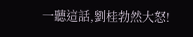一聽這話,劉桂勃然大怒!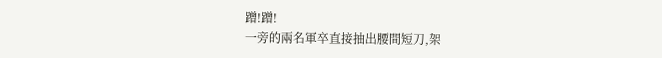蹭!蹭!
一旁的兩名軍卒直接抽出腰間短刀,架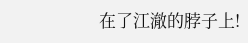在了江澈的脖子上!